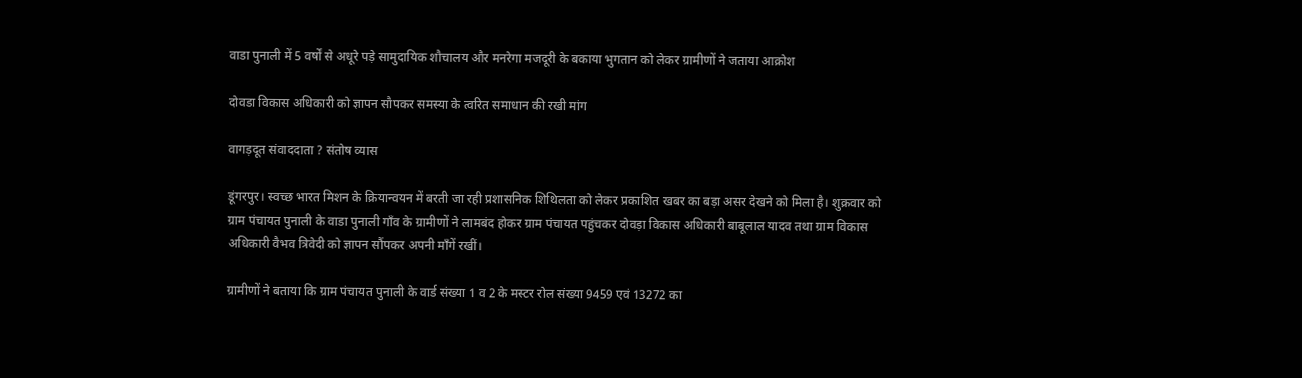वाडा पुनाली में 5 वर्षों से अधूरे पड़े सामुदायिक शौचालय और मनरेगा मजदूरी के बकाया भुगतान को लेकर ग्रामीणों ने जताया आक्रोश

दोवडा विकास अधिकारी को ज्ञापन सौपकर समस्या के त्वरित समाधान की रखी मांग

वागड़दूत संवाददाता ? संतोष व्यास

डूंगरपुर। स्वच्छ भारत मिशन के क्रियान्वयन में बरती जा रही प्रशासनिक शिथिलता को लेकर प्रकाशित खबर का बड़ा असर देखने को मिला है। शुक्रवार को ग्राम पंचायत पुनाली के वाडा पुनाली गाँव के ग्रामीणों ने लामबंद होकर ग्राम पंचायत पहुंचकर दोवड़ा विकास अधिकारी बाबूलाल यादव तथा ग्राम विकास अधिकारी वैभव त्रिवेदी को ज्ञापन सौंपकर अपनी माँगें रखीं।

ग्रामीणों ने बताया कि ग्राम पंचायत पुनाली के वार्ड संख्या 1 व 2 के मस्टर रोल संख्या 9459 एवं 13272 का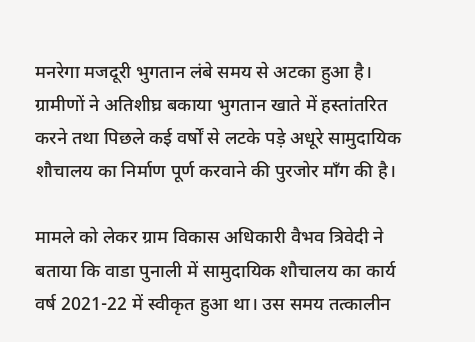मनरेगा मजदूरी भुगतान लंबे समय से अटका हुआ है। ग्रामीणों ने अतिशीघ्र बकाया भुगतान खाते में हस्तांतरित करने तथा पिछले कई वर्षों से लटके पड़े अधूरे सामुदायिक शौचालय का निर्माण पूर्ण करवाने की पुरजोर माँग की है।

मामले को लेकर ग्राम विकास अधिकारी वैभव त्रिवेदी ने बताया कि वाडा पुनाली में सामुदायिक शौचालय का कार्य वर्ष 2021-22 में स्वीकृत हुआ था। उस समय तत्कालीन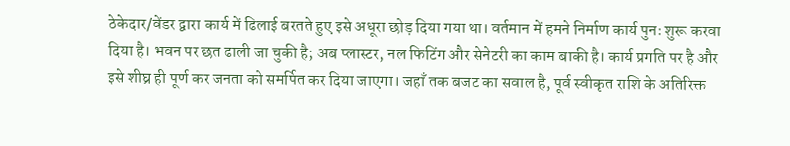ठेकेदार/वेंडर द्वारा कार्य में ढिलाई बरतते हुए इसे अधूरा छोड़ दिया गया था। वर्तमान में हमने निर्माण कार्य पुनः शुरू करवा दिया है। भवन पर छत ढाली जा चुकी है; अब प्लास्टर, नल फिटिंग और सेनेटरी का काम बाकी है। कार्य प्रगति पर है और इसे शीघ्र ही पूर्ण कर जनता को समर्पित कर दिया जाएगा। जहाँ तक बजट का सवाल है, पूर्व स्वीकृत राशि के अतिरिक्त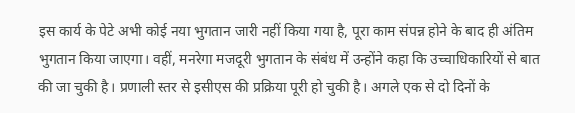इस कार्य के पेटे अभी कोई नया भुगतान जारी नहीं किया गया है, पूरा काम संपन्न होने के बाद ही अंतिम भुगतान किया जाएगा। वहीं, मनरेगा मजदूरी भुगतान के संबंध में उन्होंने कहा कि उच्चाधिकारियों से बात की जा चुकी है। प्रणाली स्तर से इसीएस की प्रक्रिया पूरी हो चुकी है। अगले एक से दो दिनों के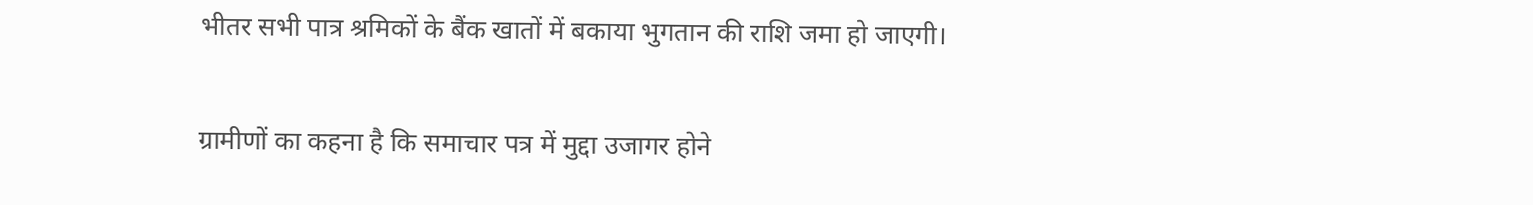भीतर सभी पात्र श्रमिकों के बैंक खातों में बकाया भुगतान की राशि जमा हो जाएगी।

ग्रामीणों का कहना है कि समाचार पत्र में मुद्दा उजागर होने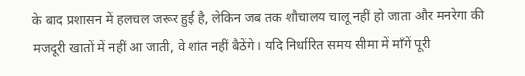के बाद प्रशासन में हलचल जरूर हुई है, लेकिन जब तक शौचालय चालू नहीं हो जाता और मनरेगा की मजदूरी खातों में नहीं आ जाती, वे शांत नहीं बैठेंगे। यदि निर्धारित समय सीमा में माँगें पूरी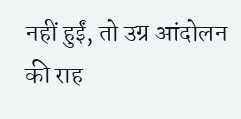नहीं हुईं, तो उग्र आंदोलन की राह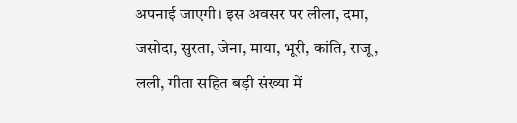अपनाई जाएगी। इस अवसर पर लीला, दमा, जसोदा, सुरता, जेना, माया, भूरी, कांति, राजू, लली, गीता सहित बड़ी संख्या में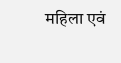महिला एवं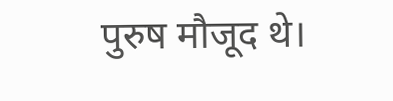पुरुष मौजूद थे।